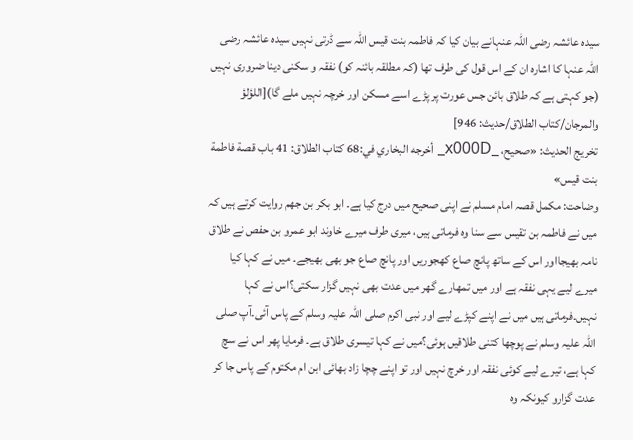سیدہ عائشہ رضی اللہ عنہانے بیان کیا کہ فاطمہ بنت قیس اللہ سے ڈرتی نہیں سیدہ عائشہ رضی اللہ عنہا کا اشارہ ان کے اس قول کی طرف تھا (کہ مطلقہ بائنہ کو) نفقہ و سکنی دینا ضروری نہیں (جو کہتی ہے کہ طلاق بائن جس عورت پر پڑے اسے مسکن اور خرچہ نہیں ملے گا)[اللؤلؤ والمرجان/كتاب الطلاق/حدیث: 946]
تخریج الحدیث: «صحیح، _x000D_ أخرجه البخاري في:68 كتاب الطلاق: 41 باب قصة فاطمة بنت قيس»
وضاحت: مکمل قصہ امام مسلم نے اپنی صحیح میں درج کیا ہے۔ ابو بکر بن جھم روایت کرتے ہیں کہ میں نے فاطمہ بن تقیس سے سنا وہ فرماتی ہیں، میری طرف میرے خاوند ابو عمرو بن حفص نے طلاق نامہ بھیجااور اس کے ساتھ پانچ صاع کھجوریں اور پانچ صاع جو بھی بھیجے۔ میں نے کہا کیا میرے لیے یہی نفقہ ہے اور میں تمھارے گھر میں عدت بھی نہیں گزار سکتی؟اس نے کہا نہیں۔فرماتی ہیں میں نے اپنے کپڑے لیے اور نبی اکرم صلی اللہ علیہ وسلم کے پاس آئی۔آپ صلی اللہ علیہ وسلم نے پوچھا کتنی طلاقیں ہوئی؟میں نے کہا تیسری طلاق ہے۔ فرمایا پھر اس نے سچ کہا ہے، تیرے لیے کوئی نفقہ اور خرچ نہیں اور تو اپنے چچا زاد بھائی ابن ام مکتوم کے پاس جا کر عدت گزارو کیونکہ وہ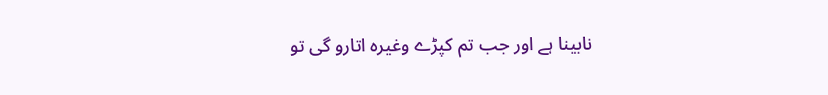نابینا ہے اور جب تم کپڑے وغیرہ اتارو گی تو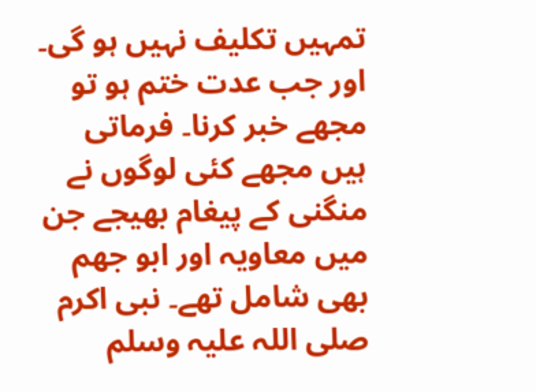تمہیں تکلیف نہیں ہو گی۔ اور جب عدت ختم ہو تو مجھے خبر کرنا۔ فرماتی ہیں مجھے کئی لوگوں نے منگنی کے پیغام بھیجے جن میں معاویہ اور ابو جھم بھی شامل تھے۔ نبی اکرم صلی اللہ علیہ وسلم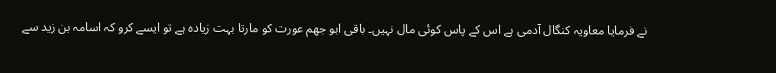نے فرمایا معاویہ کنگال آدمی ہے اس کے پاس کوئی مال نہیں۔ باقی ابو جھم عورت کو مارتا بہت زیادہ ہے تو ایسے کرو کہ اسامہ بن زید سے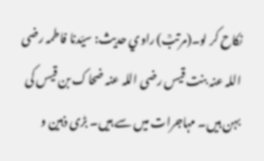نکاح کر لو۔(مرتبؒ) راوي حدیث: سیّدنا فاطمہ رضی اللہ عنہ بنت قیس رضی اللہ عنہ ضحاک بن قیس کی بہن ہیں۔ مہاجرات میں سے ہیں۔ بڑی ذہین و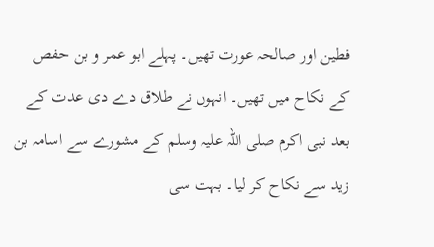فطین اور صالحہ عورت تھیں۔ پہلے ابو عمر و بن حفص کے نکاح میں تھیں۔ انہوں نے طلاق دے دی عدت کے بعد نبی اکرم صلی اللہ علیہ وسلم کے مشورے سے اسامہ بن زید سے نکاح کر لیا۔ بہت سی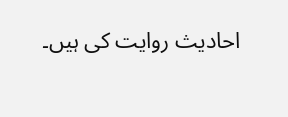احادیث روایت کی ہیں۔